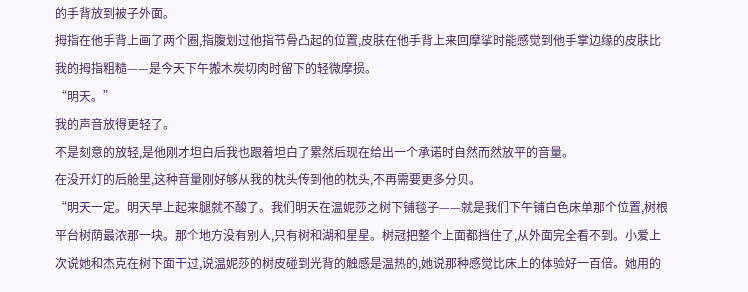的手背放到被子外面。
拇指在他手背上画了两个圈,指腹划过他指节骨凸起的位置,皮肤在他手背上来回摩挲时能感觉到他手掌边缘的皮肤比我的拇指粗糙——是今天下午搬木炭切肉时留下的轻微摩损。
“明天。”
我的声音放得更轻了。
不是刻意的放轻,是他刚才坦白后我也跟着坦白了累然后现在给出一个承诺时自然而然放平的音量。
在没开灯的后舱里,这种音量刚好够从我的枕头传到他的枕头,不再需要更多分贝。
“明天一定。明天早上起来腿就不酸了。我们明天在温妮莎之树下铺毯子——就是我们下午铺白色床单那个位置,树根平台树荫最浓那一块。那个地方没有别人,只有树和湖和星星。树冠把整个上面都挡住了,从外面完全看不到。小爱上次说她和杰克在树下面干过,说温妮莎的树皮碰到光背的触感是温热的,她说那种感觉比床上的体验好一百倍。她用的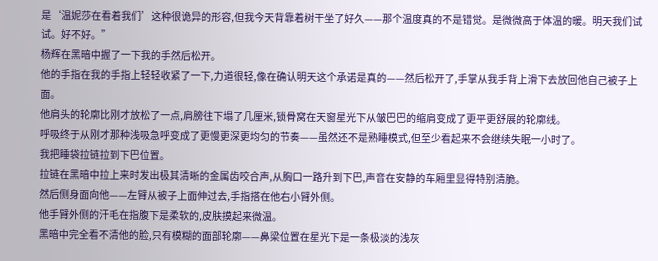是‘温妮莎在看着我们’这种很诡异的形容,但我今天背靠着树干坐了好久——那个温度真的不是错觉。是微微高于体温的暖。明天我们试试。好不好。”
杨辉在黑暗中握了一下我的手然后松开。
他的手指在我的手指上轻轻收紧了一下,力道很轻,像在确认明天这个承诺是真的——然后松开了,手掌从我手背上滑下去放回他自己被子上面。
他肩头的轮廓比刚才放松了一点,肩膀往下塌了几厘米,锁骨窝在天窗星光下从皱巴巴的缩肩变成了更平更舒展的轮廓线。
呼吸终于从刚才那种浅吸急呼变成了更慢更深更均匀的节奏——虽然还不是熟睡模式,但至少看起来不会继续失眠一小时了。
我把睡袋拉链拉到下巴位置。
拉链在黑暗中拉上来时发出极其清晰的金属齿咬合声,从胸口一路升到下巴,声音在安静的车厢里显得特别清脆。
然后侧身面向他——左臂从被子上面伸过去,手指搭在他右小臂外侧。
他手臂外侧的汗毛在指腹下是柔软的,皮肤摸起来微温。
黑暗中完全看不清他的脸,只有模糊的面部轮廓——鼻梁位置在星光下是一条极淡的浅灰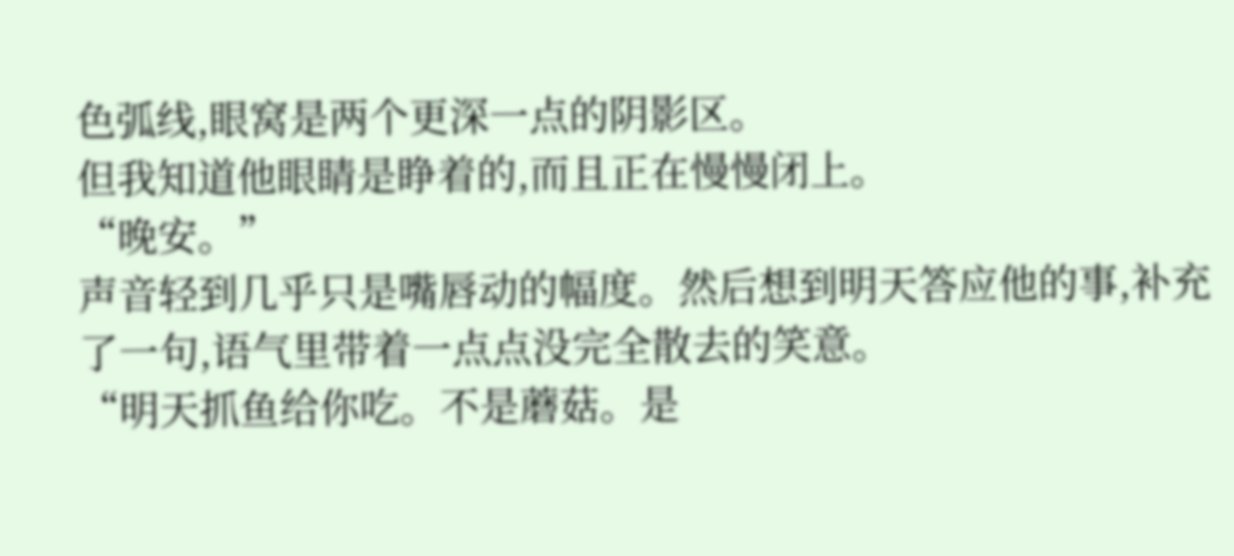色弧线,眼窝是两个更深一点的阴影区。
但我知道他眼睛是睁着的,而且正在慢慢闭上。
“晚安。”
声音轻到几乎只是嘴唇动的幅度。然后想到明天答应他的事,补充了一句,语气里带着一点点没完全散去的笑意。
“明天抓鱼给你吃。不是蘑菇。是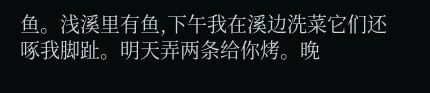鱼。浅溪里有鱼,下午我在溪边洗菜它们还啄我脚趾。明天弄两条给你烤。晚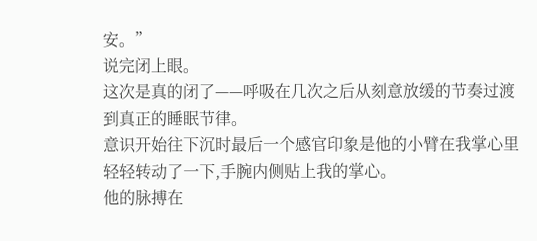安。”
说完闭上眼。
这次是真的闭了——呼吸在几次之后从刻意放缓的节奏过渡到真正的睡眠节律。
意识开始往下沉时最后一个感官印象是他的小臂在我掌心里轻轻转动了一下,手腕内侧贴上我的掌心。
他的脉搏在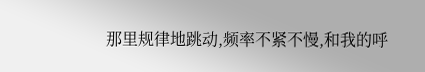那里规律地跳动,频率不紧不慢,和我的呼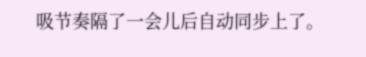吸节奏隔了一会儿后自动同步上了。